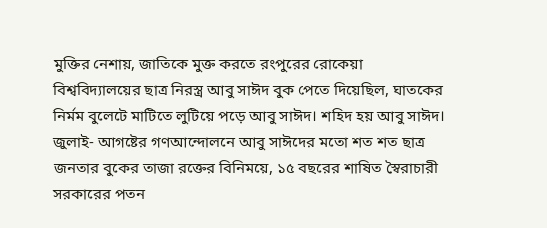মুক্তির নেশায়, জাতিকে মুক্ত করতে রংপুরের রোকেয়া বিশ্ববিদ্যালয়ের ছাত্র নিরস্ত্র আবু সাঈদ বুক পেতে দিয়েছিল, ঘাতকের নির্মম বুলেটে মাটিতে লুটিয়ে পড়ে আবু সাঈদ। শহিদ হয় আবু সাঈদ। জুলাই- আগষ্টের গণআন্দোলনে আবু সাঈদের মতো শত শত ছাত্র জনতার বুকের তাজা রক্তের বিনিময়ে, ১৫ বছরের শাষিত স্বৈরাচারী সরকারের পতন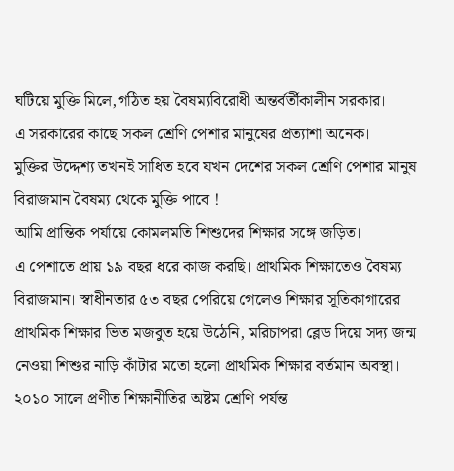ঘটিয়ে মুক্তি মিলে,গঠিত হয় বৈষম্যবিরোধী অন্তর্বর্তীকালীন সরকার।
এ সরকারের কাছে সকল শ্রেণি পেশার মানুষের প্রত্যাশা অনেক।
মুক্তির উদ্দেশ্য তখনই সাধিত হবে যখন দেশের সকল শ্রেণি পেশার মানুষ বিরাজমান বৈষম্য থেকে মুক্তি পাবে !
আমি প্রান্তিক পর্যায়ে কোমলমতি শিশুদের শিক্ষার সঙ্গে জড়িত।
এ পেশাতে প্রায় ১৯ বছর ধরে কাজ করছি। প্রাথমিক শিক্ষাতেও বৈষম্য বিরাজমান। স্বাধীনতার ৫৩ বছর পেরিয়ে গেলেও শিক্ষার সূতিকাগারের প্রাথমিক শিক্ষার ভিত মজবুত হয়ে উঠেনি, মরিচাপরা ব্লেড দিয়ে সদ্য জন্ম নেওয়া শিশুর নাড়ি কাঁটার মতো হলো প্রাথমিক শিক্ষার বর্তমান অবস্থা। ২০১০ সালে প্রণীত শিক্ষানীতির অষ্টম শ্রেণি পর্যন্ত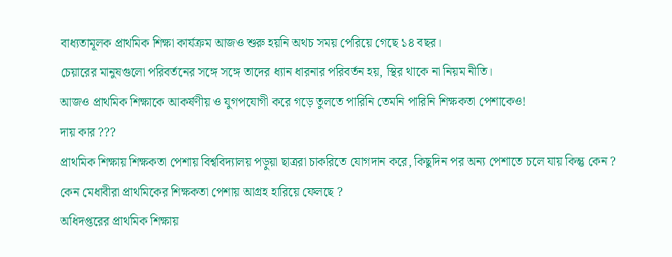বাধ্যতামূলক প্রাথমিক শিক্ষা কার্যক্রম আজও শুরু হয়নি অথচ সময় পেরিয়ে গেছে ১৪ বছর।
চেয়ারের মানুষগুলো পরিবর্তনের সঙ্গে সঙ্গে তাদের ধ্যান ধারনার পরিবর্তন হয়, স্থির থাকে না নিয়ম নীতি।
আজও প্রাথমিক শিক্ষাকে আকর্ষণীয় ও যুগপযোগী করে গড়ে তুলতে পারিনি তেমনি পারিনি শিক্ষকতা পেশাকেও!
দায় কার ???
প্রাথমিক শিক্ষায় শিক্ষকতা পেশায় বিশ্ববিদ্যালয় পড়ুয়া ছাত্ররা চাকরিতে যোগদান করে, কিছুদিন পর অন্য পেশাতে চলে যায় কিন্তু কেন ?
কেন মেধাবীরা প্রাথমিকের শিক্ষকতা পেশায় আগ্রহ হারিয়ে ফেলছে ?
অধিদপ্তরের প্রাথমিক শিক্ষায়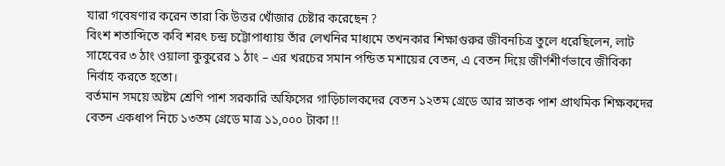যারা গবেষণার করেন তারা কি উত্তর খোঁজার চেষ্টার করেছেন ?
বিংশ শতাব্দিতে কবি শরৎ চন্দ্র চট্টোপাধ্যায় তাঁর লেখনির মাধ্যমে তখনকার শিক্ষাগুরুর জীবনচিত্র তুলে ধরেছিলেন, লাট সাহেবের ৩ ঠাং ওয়ালা কুকুরের ১ ঠাং – এর খরচের সমান পন্ডিত মশায়ের বেতন, এ বেতন দিয়ে জীর্ণশীর্ণভাবে জীবিকা নির্বাহ করতে হতো।
বর্তমান সময়ে অষ্টম শ্রেণি পাশ সরকারি অফিসের গাড়িচালকদের বেতন ১২তম গ্রেডে আর স্নাতক পাশ প্রাথমিক শিক্ষকদের বেতন একধাপ নিচে ১৩তম গ্রেডে মাত্র ১১,০০০ টাকা !!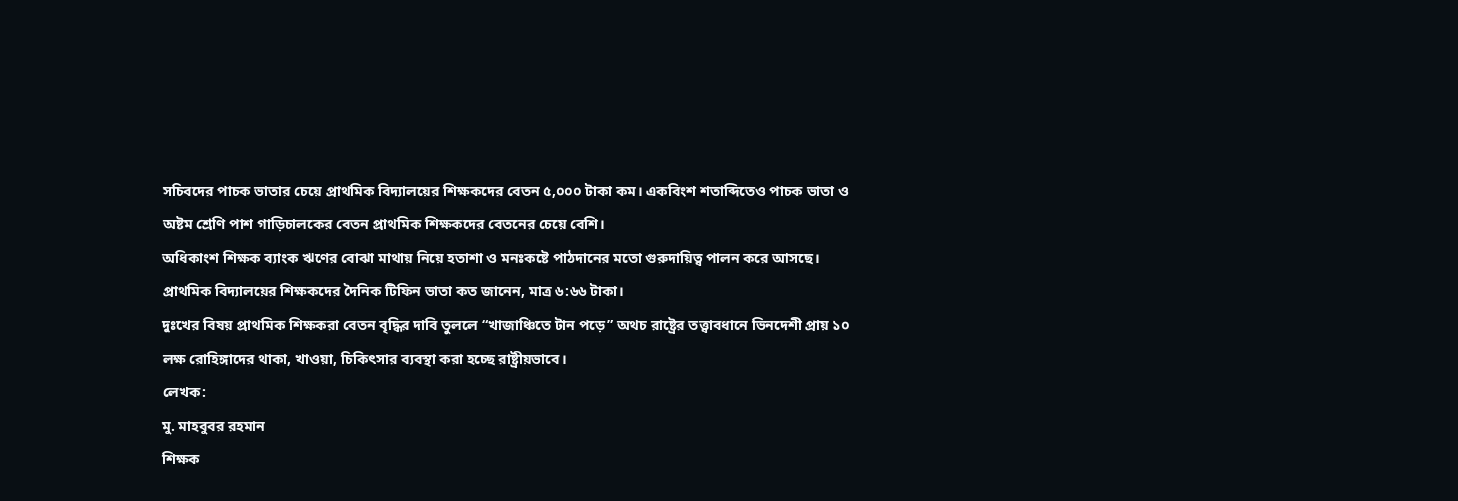সচিবদের পাচক ভাতার চেয়ে প্রাথমিক বিদ্যালয়ের শিক্ষকদের বেতন ৫,০০০ টাকা কম। একবিংশ শতাব্দিতেও পাচক ভাতা ও অষ্টম শ্রেণি পাশ গাড়িচালকের বেতন প্রাথমিক শিক্ষকদের বেতনের চেয়ে বেশি।
অধিকাংশ শিক্ষক ব্যাংক ঋণের বোঝা মাথায় নিয়ে হতাশা ও মনঃকষ্টে পাঠদানের মতো গুরুদায়িত্ব পালন করে আসছে।
প্রাথমিক বিদ্যালয়ের শিক্ষকদের দৈনিক টিফিন ভাতা কত জানেন, মাত্র ৬:৬৬ টাকা।
দুঃখের বিষয় প্রাথমিক শিক্ষকরা বেতন বৃদ্ধির দাবি তুললে “খাজাঞ্চিতে টান পড়ে” অথচ রাষ্ট্রের তত্ত্বাবধানে ভিনদেশী প্রায় ১০ লক্ষ রোহিঙ্গাদের থাকা, খাওয়া, চিকিৎসার ব্যবস্থা করা হচ্ছে রাষ্ট্রীয়ভাবে।
লেখক:
মু. মাহবুবর রহমান
শিক্ষক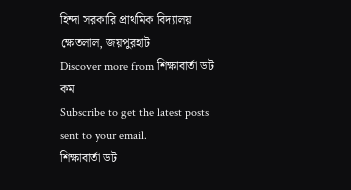হিন্দা সরকারি প্রাথমিক বিদ্যালয়
ক্ষেতলাল, জয়পুরহাট
Discover more from শিক্ষাবার্তা ডট কম
Subscribe to get the latest posts sent to your email.
শিক্ষাবার্তা ডট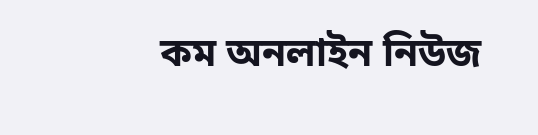কম অনলাইন নিউজ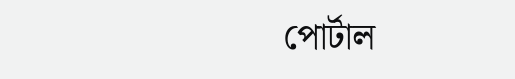পোর্টাল